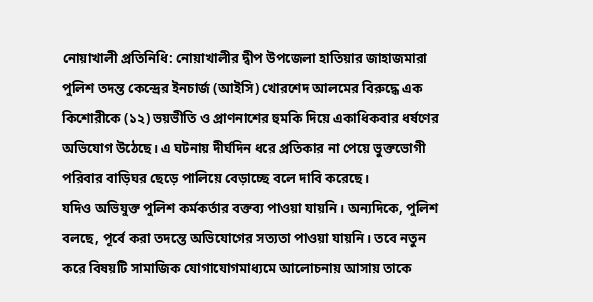নোয়াখালী প্রতিনিধি: নোয়াখালীর দ্বীপ উপজেলা হাতিয়ার জাহাজমারা পুলিশ তদন্ত কেন্দ্রের ইনচার্জ (আইসি) খোরশেদ আলমের বিরুদ্ধে এক কিশোরীকে (১২) ভয়ভীতি ও প্রাণনাশের হুমকি দিয়ে একাধিকবার ধর্ষণের অভিযোগ উঠেছে। এ ঘটনায় দীর্ঘদিন ধরে প্রতিকার না পেয়ে ভুক্তভোগী পরিবার বাড়িঘর ছেড়ে পালিয়ে বেড়াচ্ছে বলে দাবি করেছে।
যদিও অভিযুক্ত পুলিশ কর্মকর্তার বক্তব্য পাওয়া যায়নি। অন্যদিকে, পুলিশ বলছে, পূর্বে করা তদন্তে অভিযোগের সত্যতা পাওয়া যায়নি। তবে নতুন করে বিষয়টি সামাজিক যোগাযোগমাধ্যমে আলোচনায় আসায় তাকে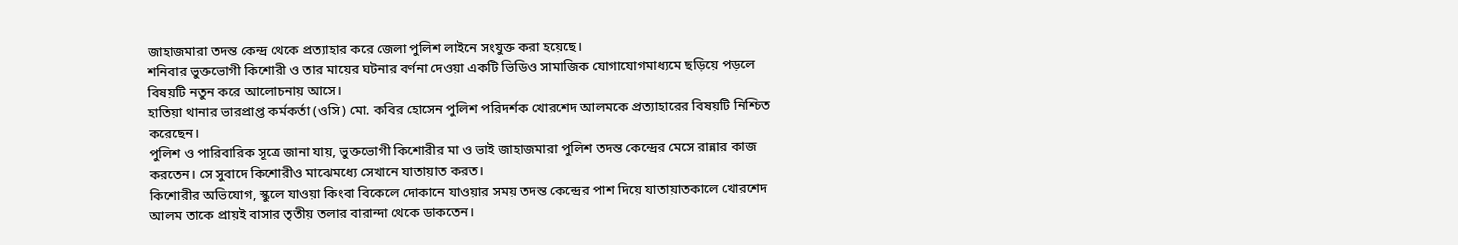জাহাজমারা তদন্ত কেন্দ্র থেকে প্রত্যাহার করে জেলা পুলিশ লাইনে সংযুক্ত করা হয়েছে।
শনিবার ভুক্তভোগী কিশোরী ও তার মায়ের ঘটনার বর্ণনা দেওয়া একটি ভিডিও সামাজিক যোগাযোগমাধ্যমে ছড়িয়ে পড়লে বিষয়টি নতুন করে আলোচনায় আসে।
হাতিয়া থানার ভারপ্রাপ্ত কর্মকর্তা (ওসি) মো. কবির হোসেন পুলিশ পরিদর্শক খোরশেদ আলমকে প্রত্যাহারের বিষয়টি নিশ্চিত করেছেন।
পুলিশ ও পারিবারিক সূত্রে জানা যায়, ভুক্তভোগী কিশোরীর মা ও ভাই জাহাজমারা পুলিশ তদন্ত কেন্দ্রের মেসে রান্নার কাজ করতেন। সে সুবাদে কিশোরীও মাঝেমধ্যে সেখানে যাতায়াত করত।
কিশোরীর অভিযোগ, স্কুলে যাওয়া কিংবা বিকেলে দোকানে যাওয়ার সময় তদন্ত কেন্দ্রের পাশ দিয়ে যাতায়াতকালে খোরশেদ আলম তাকে প্রায়ই বাসার তৃতীয় তলার বারান্দা থেকে ডাকতেন।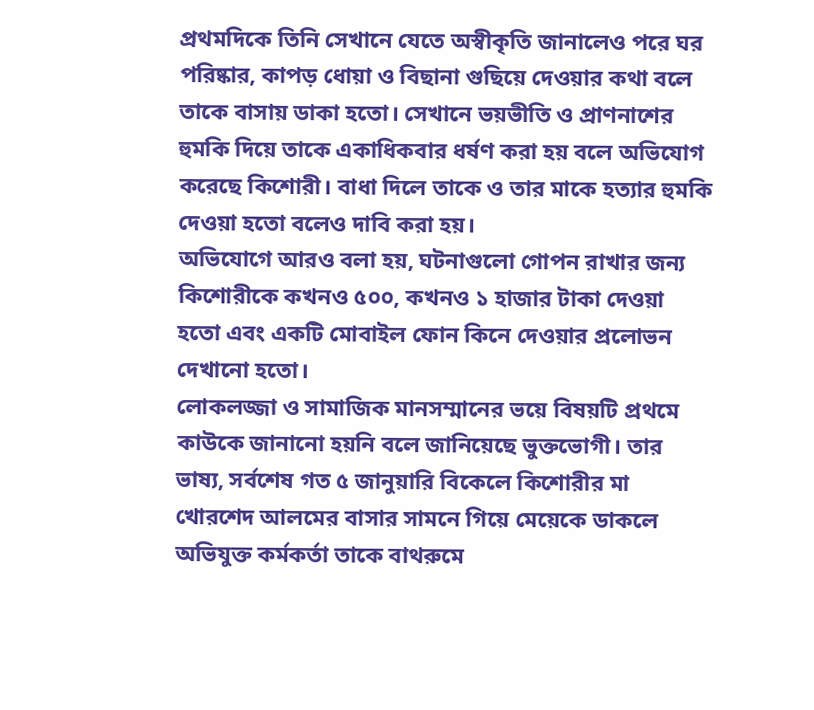প্রথমদিকে তিনি সেখানে যেতে অস্বীকৃতি জানালেও পরে ঘর পরিষ্কার, কাপড় ধোয়া ও বিছানা গুছিয়ে দেওয়ার কথা বলে তাকে বাসায় ডাকা হতো। সেখানে ভয়ভীতি ও প্রাণনাশের হুমকি দিয়ে তাকে একাধিকবার ধর্ষণ করা হয় বলে অভিযোগ করেছে কিশোরী। বাধা দিলে তাকে ও তার মাকে হত্যার হুমকি দেওয়া হতো বলেও দাবি করা হয়।
অভিযোগে আরও বলা হয়, ঘটনাগুলো গোপন রাখার জন্য কিশোরীকে কখনও ৫০০, কখনও ১ হাজার টাকা দেওয়া হতো এবং একটি মোবাইল ফোন কিনে দেওয়ার প্রলোভন দেখানো হতো।
লোকলজ্জা ও সামাজিক মানসম্মানের ভয়ে বিষয়টি প্রথমে কাউকে জানানো হয়নি বলে জানিয়েছে ভুক্তভোগী। তার ভাষ্য, সর্বশেষ গত ৫ জানুয়ারি বিকেলে কিশোরীর মা খোরশেদ আলমের বাসার সামনে গিয়ে মেয়েকে ডাকলে অভিযুক্ত কর্মকর্তা তাকে বাথরুমে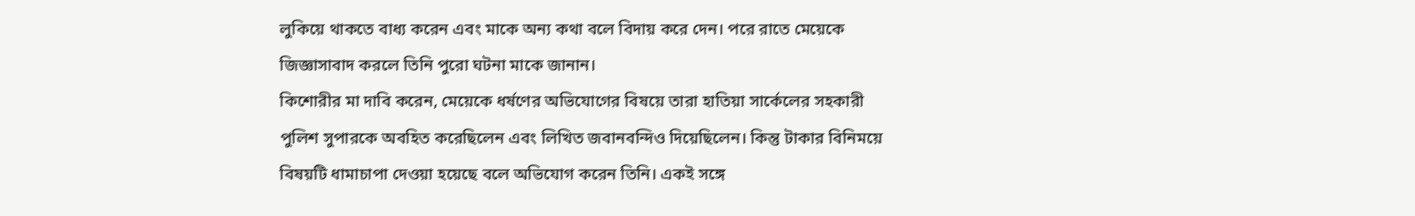লুকিয়ে থাকতে বাধ্য করেন এবং মাকে অন্য কথা বলে বিদায় করে দেন। পরে রাতে মেয়েকে জিজ্ঞাসাবাদ করলে তিনি পুরো ঘটনা মাকে জানান।
কিশোরীর মা দাবি করেন, মেয়েকে ধর্ষণের অভিযোগের বিষয়ে তারা হাতিয়া সার্কেলের সহকারী পুলিশ সুপারকে অবহিত করেছিলেন এবং লিখিত জবানবন্দিও দিয়েছিলেন। কিন্তু টাকার বিনিময়ে বিষয়টি ধামাচাপা দেওয়া হয়েছে বলে অভিযোগ করেন তিনি। একই সঙ্গে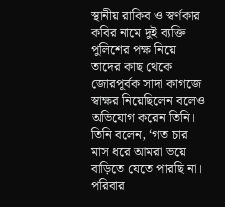স্থানীয় রাকিব ও স্বর্ণকার কবির নামে দুই ব্যক্তি পুলিশের পক্ষ নিয়ে তাদের কাছ থেকে জোরপূর্বক সাদা কাগজে স্বাক্ষর নিয়েছিলেন বলেও অভিযোগ করেন তিনি।
তিনি বলেন, ‘গত চার মাস ধরে আমরা ভয়ে বাড়িতে যেতে পারছি না। পরিবার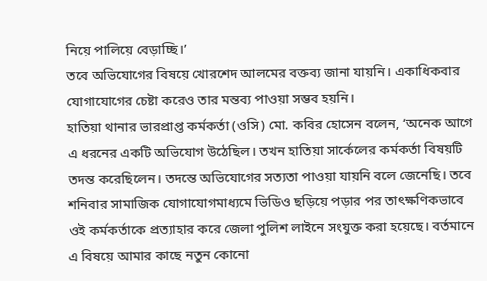নিয়ে পালিয়ে বেড়াচ্ছি।’
তবে অভিযোগের বিষয়ে খোরশেদ আলমের বক্তব্য জানা যায়নি। একাধিকবার যোগাযোগের চেষ্টা করেও তার মন্তব্য পাওয়া সম্ভব হয়নি।
হাতিয়া থানার ভারপ্রাপ্ত কর্মকর্তা (ওসি) মো. কবির হোসেন বলেন, ‘অনেক আগে এ ধরনের একটি অভিযোগ উঠেছিল। তখন হাতিয়া সার্কেলের কর্মকর্তা বিষয়টি তদন্ত করেছিলেন। তদন্তে অভিযোগের সত্যতা পাওয়া যায়নি বলে জেনেছি। তবে শনিবার সামাজিক যোগাযোগমাধ্যমে ভিডিও ছড়িয়ে পড়ার পর তাৎক্ষণিকভাবে ওই কর্মকর্তাকে প্রত্যাহার করে জেলা পুলিশ লাইনে সংযুক্ত করা হয়েছে। বর্তমানে এ বিষয়ে আমার কাছে নতুন কোনো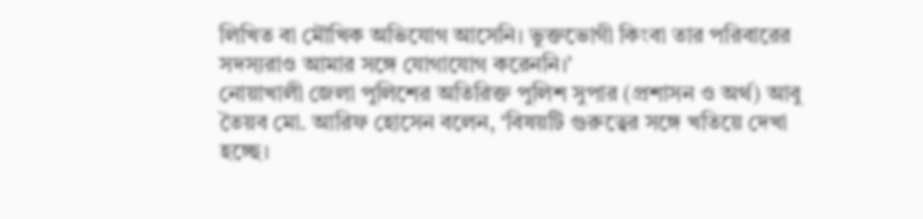লিখিত বা মৌখিক অভিযোগ আসেনি। ভুক্তভোগী কিংবা তার পরিবারের সদস্যরাও আমার সঙ্গে যোগাযোগ করেননি।’
নোয়াখালী জেলা পুলিশের অতিরিক্ত পুলিশ সুপার (প্রশাসন ও অর্থ) আবু তৈয়ব মো. আরিফ হোসেন বলেন, ‘বিষয়টি গুরুত্বের সঙ্গে খতিয়ে দেখা হচ্ছে।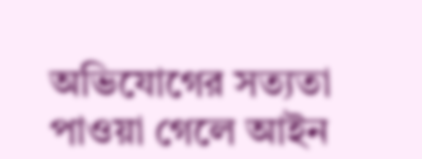অভিযোগের সত্যতা পাওয়া গেলে আইন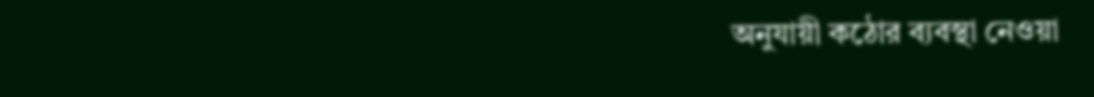অনুযায়ী কঠোর ব্যবস্থা নেওয়া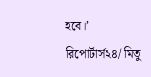হবে।’
রিপোর্টার্স২৪/ মিতু